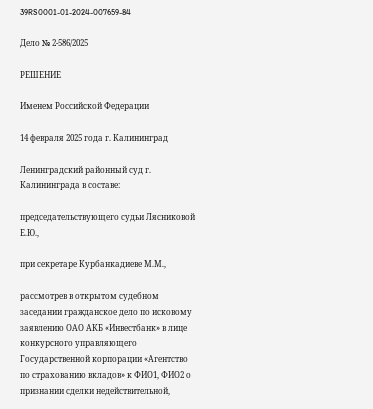39RS0001-01-2024-007659-84

Дело № 2-586/2025

РЕШЕНИЕ

Именем Российской Федерации

14 февраля 2025 года г. Калининград

Ленинградский районный суд г. Калининграда в составе:

председательствующего судьи Лясниковой Е.Ю.,

при секретаре Курбанкадиеве М.М.,

рассмотрев в открытом судебном заседании гражданское дело по исковому заявлению ОАО АКБ «Инвестбанк» в лице конкурсного управляющего Государственной корпорации «Агентство по страхованию вкладов» к ФИО1, ФИО2 о признании сделки недействительной,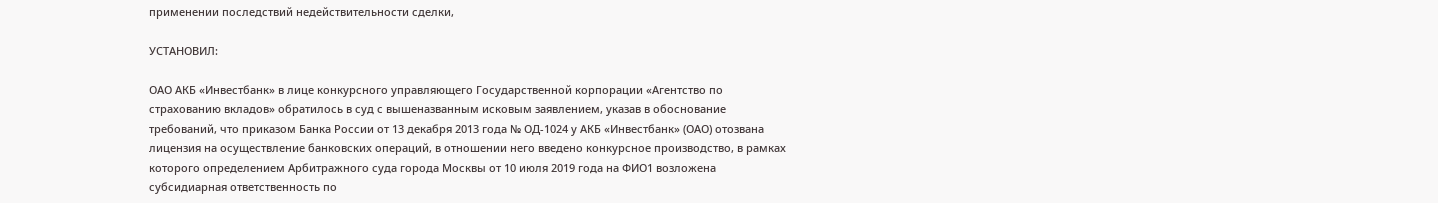применении последствий недействительности сделки,

УСТАНОВИЛ:

ОАО АКБ «Инвестбанк» в лице конкурсного управляющего Государственной корпорации «Агентство по страхованию вкладов» обратилось в суд с вышеназванным исковым заявлением, указав в обоснование требований, что приказом Банка России от 13 декабря 2013 года № ОД-1024 у АКБ «Инвестбанк» (ОАО) отозвана лицензия на осуществление банковских операций, в отношении него введено конкурсное производство, в рамках которого определением Арбитражного суда города Москвы от 10 июля 2019 года на ФИО1 возложена субсидиарная ответственность по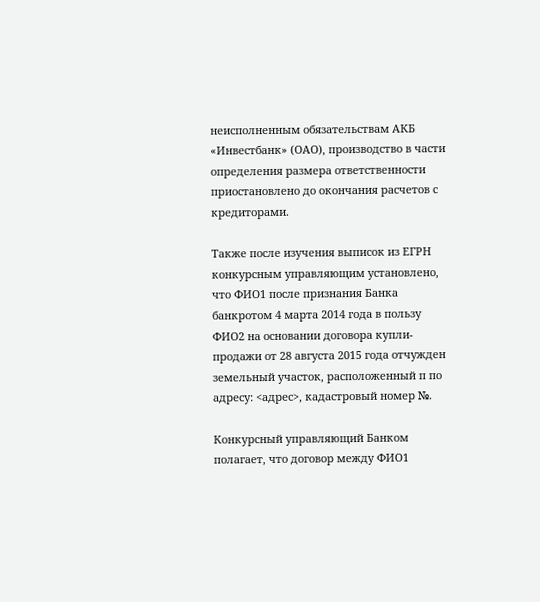неисполненным обязательствам АКБ «Инвестбанк» (ОАО), производство в части определения размера ответственности приостановлено до окончания расчетов с кредиторами.

Также после изучения выписок из ЕГРН конкурсным управляющим установлено, что ФИО1 после признания Банка банкротом 4 марта 2014 года в пользу ФИО2 на основании договора купли-продажи от 28 августа 2015 года отчужден земельный участок, расположенный п по адресу: <адрес>, кадастровый номер №.

Конкурсный управляющий Банком полагает, что договор между ФИО1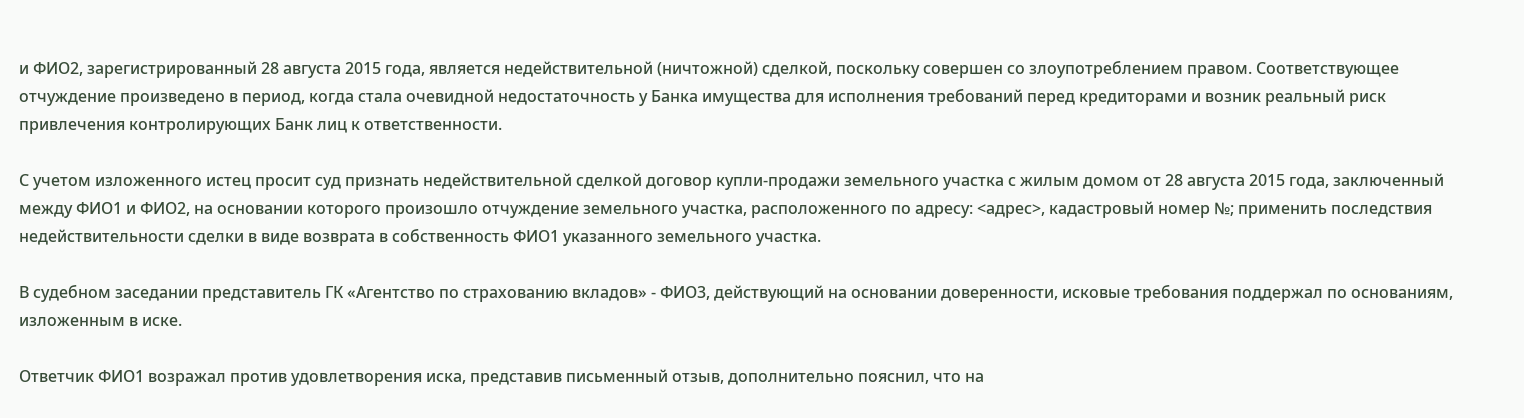и ФИО2, зарегистрированный 28 августа 2015 года, является недействительной (ничтожной) сделкой, поскольку совершен со злоупотреблением правом. Соответствующее отчуждение произведено в период, когда стала очевидной недостаточность у Банка имущества для исполнения требований перед кредиторами и возник реальный риск привлечения контролирующих Банк лиц к ответственности.

С учетом изложенного истец просит суд признать недействительной сделкой договор купли-продажи земельного участка с жилым домом от 28 августа 2015 года, заключенный между ФИО1 и ФИО2, на основании которого произошло отчуждение земельного участка, расположенного по адресу: <адрес>, кадастровый номер №; применить последствия недействительности сделки в виде возврата в собственность ФИО1 указанного земельного участка.

В судебном заседании представитель ГК «Агентство по страхованию вкладов» - ФИО3, действующий на основании доверенности, исковые требования поддержал по основаниям, изложенным в иске.

Ответчик ФИО1 возражал против удовлетворения иска, представив письменный отзыв, дополнительно пояснил, что на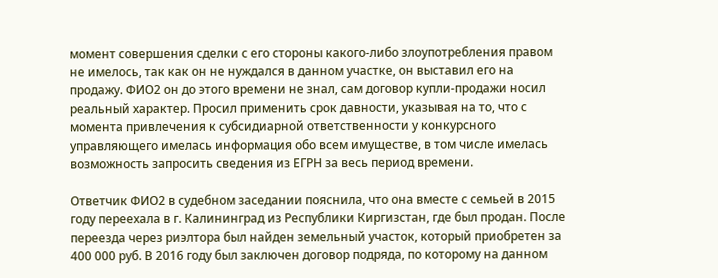момент совершения сделки с его стороны какого-либо злоупотребления правом не имелось, так как он не нуждался в данном участке, он выставил его на продажу. ФИО2 он до этого времени не знал, сам договор купли-продажи носил реальный характер. Просил применить срок давности, указывая на то, что с момента привлечения к субсидиарной ответственности у конкурсного управляющего имелась информация обо всем имуществе, в том числе имелась возможность запросить сведения из ЕГРН за весь период времени.

Ответчик ФИО2 в судебном заседании пояснила, что она вместе с семьей в 2015 году переехала в г. Калининград из Республики Киргизстан, где был продан. После переезда через риэлтора был найден земельный участок, который приобретен за 400 000 руб. В 2016 году был заключен договор подряда, по которому на данном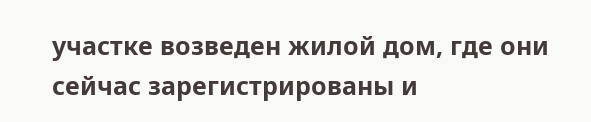участке возведен жилой дом, где они сейчас зарегистрированы и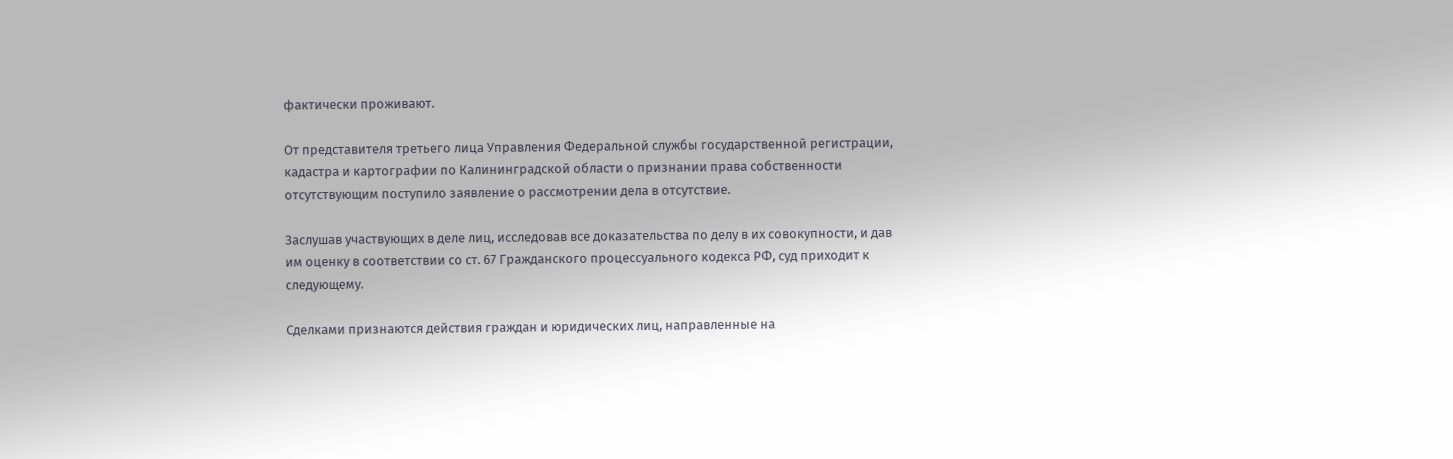фактически проживают.

От представителя третьего лица Управления Федеральной службы государственной регистрации, кадастра и картографии по Калининградской области о признании права собственности отсутствующим поступило заявление о рассмотрении дела в отсутствие.

Заслушав участвующих в деле лиц, исследовав все доказательства по делу в их совокупности, и дав им оценку в соответствии со ст. 67 Гражданского процессуального кодекса РФ, суд приходит к следующему.

Сделками признаются действия граждан и юридических лиц, направленные на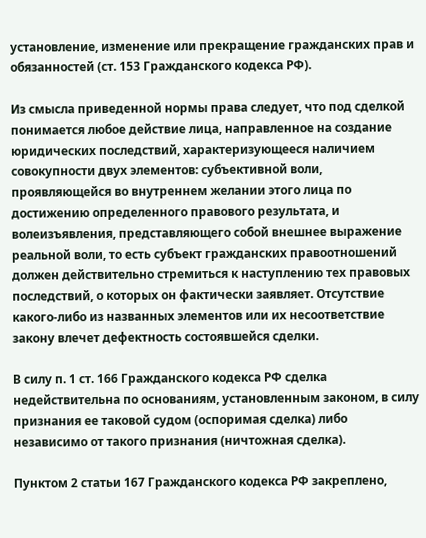установление, изменение или прекращение гражданских прав и обязанностей (ст. 153 Гражданского кодекса РФ).

Из смысла приведенной нормы права следует, что под сделкой понимается любое действие лица, направленное на создание юридических последствий, характеризующееся наличием совокупности двух элементов: субъективной воли, проявляющейся во внутреннем желании этого лица по достижению определенного правового результата, и волеизъявления, представляющего собой внешнее выражение реальной воли, то есть субъект гражданских правоотношений должен действительно стремиться к наступлению тех правовых последствий, о которых он фактически заявляет. Отсутствие какого-либо из названных элементов или их несоответствие закону влечет дефектность состоявшейся сделки.

В силу п. 1 ст. 166 Гражданского кодекса РФ сделка недействительна по основаниям, установленным законом, в силу признания ее таковой судом (оспоримая сделка) либо независимо от такого признания (ничтожная сделка).

Пунктом 2 статьи 167 Гражданского кодекса РФ закреплено,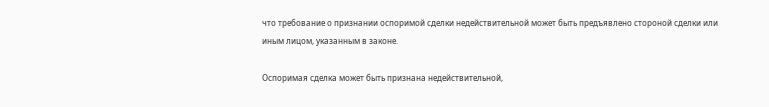что требование о признании оспоримой сделки недействительной может быть предъявлено стороной сделки или иным лицом, указанным в законе.

Оспоримая сделка может быть признана недействительной,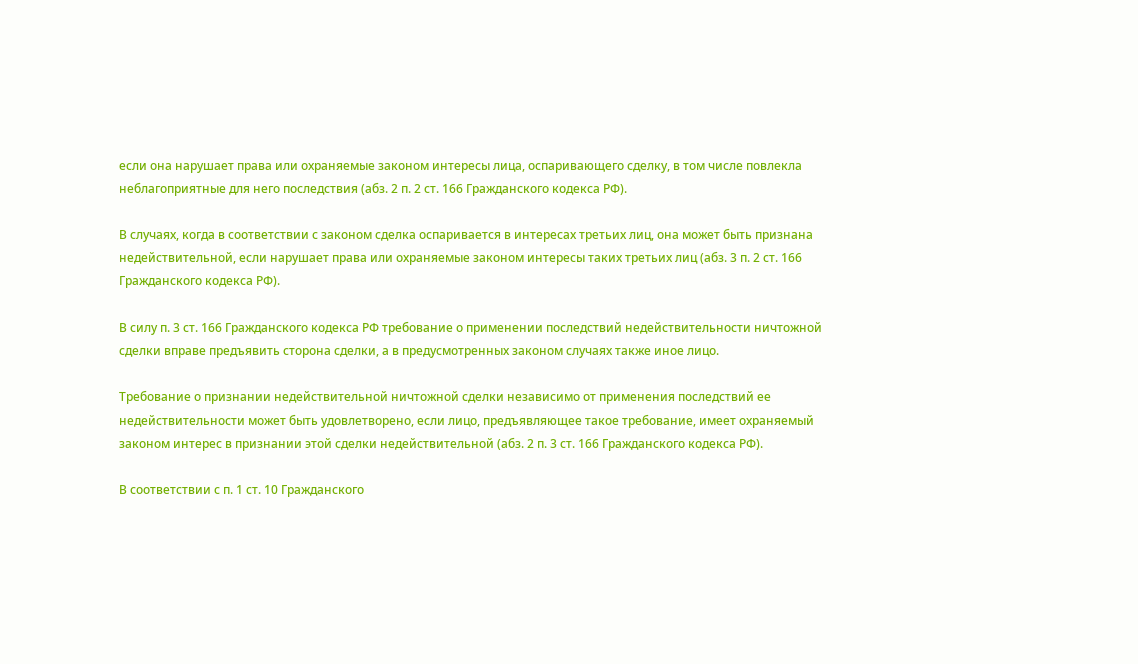если она нарушает права или охраняемые законом интересы лица, оспаривающего сделку, в том числе повлекла неблагоприятные для него последствия (абз. 2 п. 2 ст. 166 Гражданского кодекса РФ).

В случаях, когда в соответствии с законом сделка оспаривается в интересах третьих лиц, она может быть признана недействительной, если нарушает права или охраняемые законом интересы таких третьих лиц (абз. 3 п. 2 ст. 166 Гражданского кодекса РФ).

В силу п. 3 ст. 166 Гражданского кодекса РФ требование о применении последствий недействительности ничтожной сделки вправе предъявить сторона сделки, а в предусмотренных законом случаях также иное лицо.

Требование о признании недействительной ничтожной сделки независимо от применения последствий ее недействительности может быть удовлетворено, если лицо, предъявляющее такое требование, имеет охраняемый законом интерес в признании этой сделки недействительной (абз. 2 п. 3 ст. 166 Гражданского кодекса РФ).

В соответствии с п. 1 ст. 10 Гражданского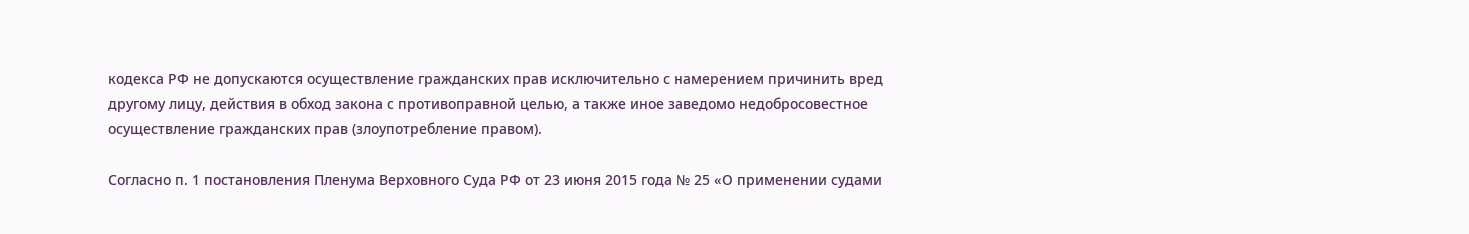кодекса РФ не допускаются осуществление гражданских прав исключительно с намерением причинить вред другому лицу, действия в обход закона с противоправной целью, а также иное заведомо недобросовестное осуществление гражданских прав (злоупотребление правом).

Согласно п. 1 постановления Пленума Верховного Суда РФ от 23 июня 2015 года № 25 «О применении судами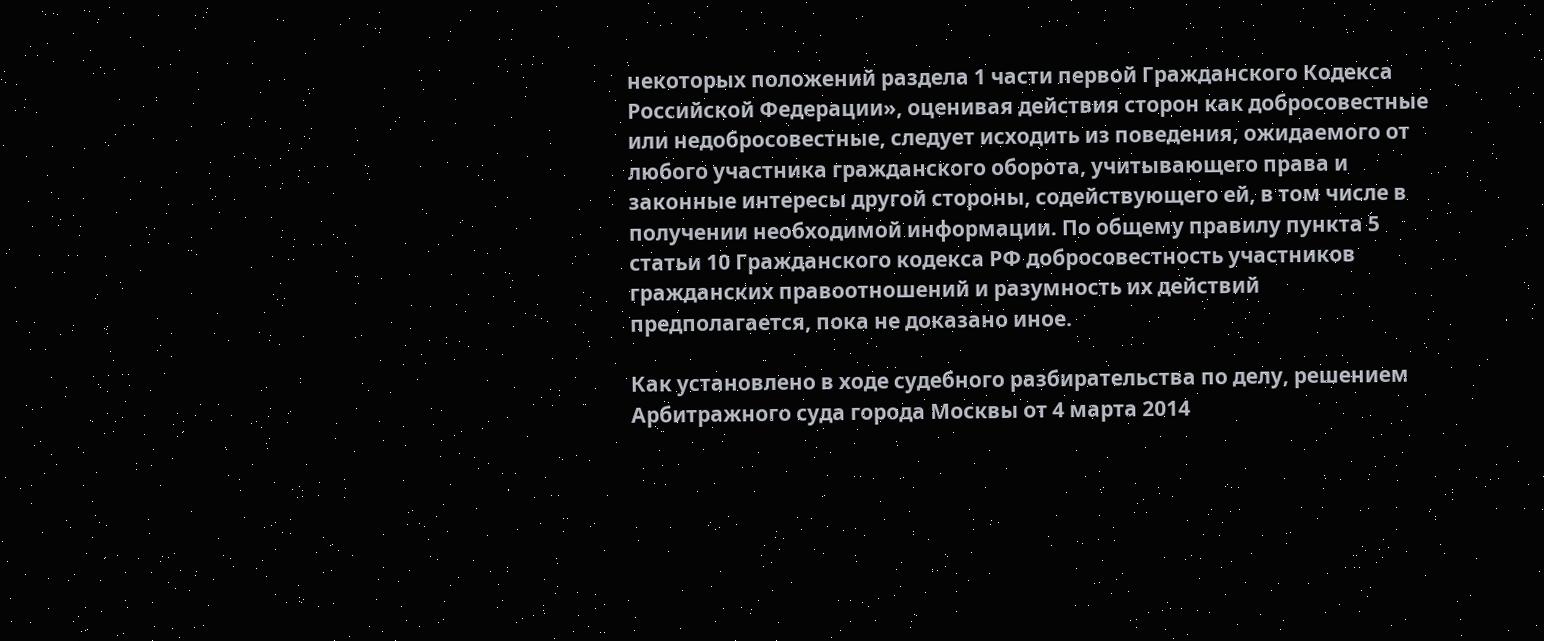некоторых положений раздела 1 части первой Гражданского Кодекса Российской Федерации», оценивая действия сторон как добросовестные или недобросовестные, следует исходить из поведения, ожидаемого от любого участника гражданского оборота, учитывающего права и законные интересы другой стороны, содействующего ей, в том числе в получении необходимой информации. По общему правилу пункта 5 статьи 10 Гражданского кодекса РФ добросовестность участников гражданских правоотношений и разумность их действий предполагается, пока не доказано иное.

Как установлено в ходе судебного разбирательства по делу, решением Арбитражного суда города Москвы от 4 марта 2014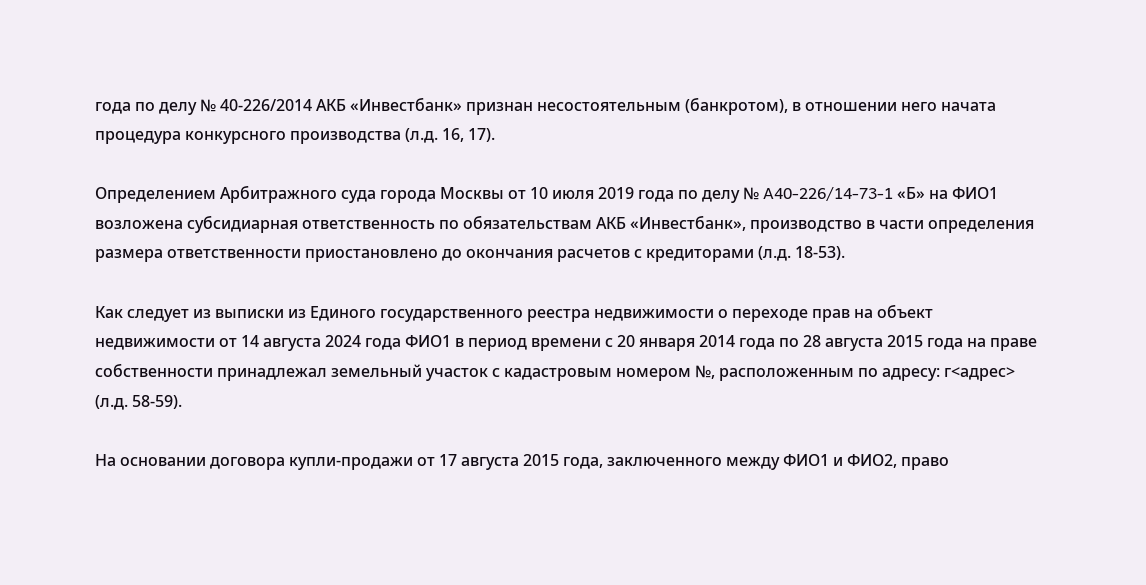года по делу № 40-226/2014 АКБ «Инвестбанк» признан несостоятельным (банкротом), в отношении него начата процедура конкурсного производства (л.д. 16, 17).

Определением Арбитражного суда города Москвы от 10 июля 2019 года по делу № A40-226/14-73-1 «Б» на ФИО1 возложена субсидиарная ответственность по обязательствам АКБ «Инвестбанк», производство в части определения размера ответственности приостановлено до окончания расчетов с кредиторами (л.д. 18-53).

Как следует из выписки из Единого государственного реестра недвижимости о переходе прав на объект недвижимости от 14 августа 2024 года ФИО1 в период времени с 20 января 2014 года по 28 августа 2015 года на праве собственности принадлежал земельный участок с кадастровым номером №, расположенным по адресу: г<адрес> (л.д. 58-59).

На основании договора купли-продажи от 17 августа 2015 года, заключенного между ФИО1 и ФИО2, право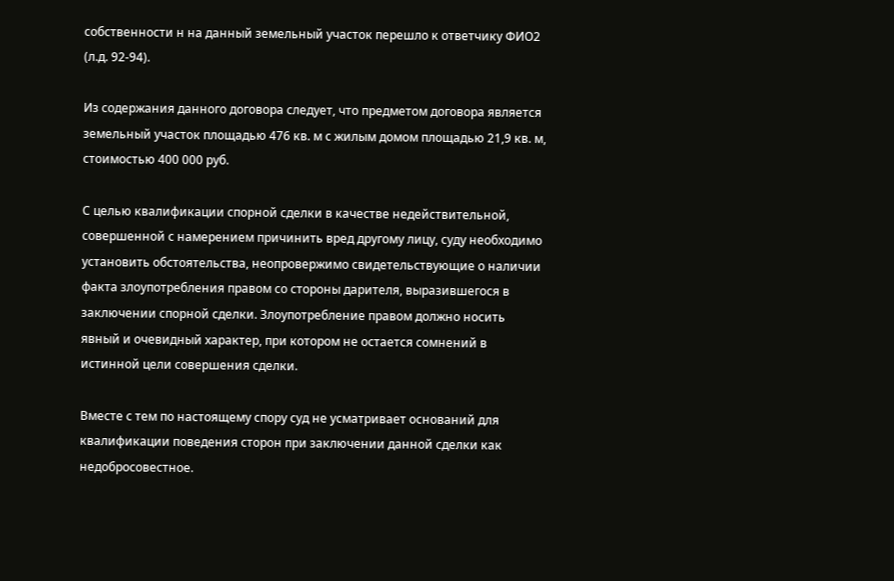собственности н на данный земельный участок перешло к ответчику ФИО2 (л.д. 92-94).

Из содержания данного договора следует, что предметом договора является земельный участок площадью 476 кв. м с жилым домом площадью 21,9 кв. м, стоимостью 400 000 руб.

С целью квалификации спорной сделки в качестве недействительной, совершенной с намерением причинить вред другому лицу, суду необходимо установить обстоятельства, неопровержимо свидетельствующие о наличии факта злоупотребления правом со стороны дарителя, выразившегося в заключении спорной сделки. Злоупотребление правом должно носить явный и очевидный характер, при котором не остается сомнений в истинной цели совершения сделки.

Вместе с тем по настоящему спору суд не усматривает оснований для квалификации поведения сторон при заключении данной сделки как недобросовестное.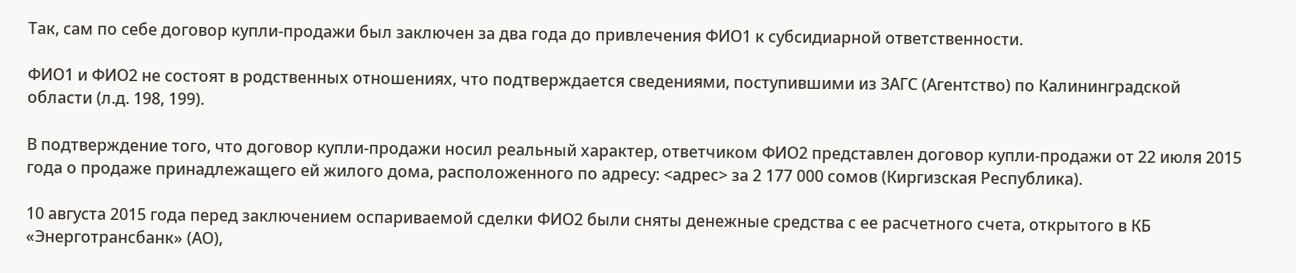Так, сам по себе договор купли-продажи был заключен за два года до привлечения ФИО1 к субсидиарной ответственности.

ФИО1 и ФИО2 не состоят в родственных отношениях, что подтверждается сведениями, поступившими из ЗАГС (Агентство) по Калининградской области (л.д. 198, 199).

В подтверждение того, что договор купли-продажи носил реальный характер, ответчиком ФИО2 представлен договор купли-продажи от 22 июля 2015 года о продаже принадлежащего ей жилого дома, расположенного по адресу: <адрес> за 2 177 000 сомов (Киргизская Республика).

10 августа 2015 года перед заключением оспариваемой сделки ФИО2 были сняты денежные средства с ее расчетного счета, открытого в КБ «Энерготрансбанк» (АО),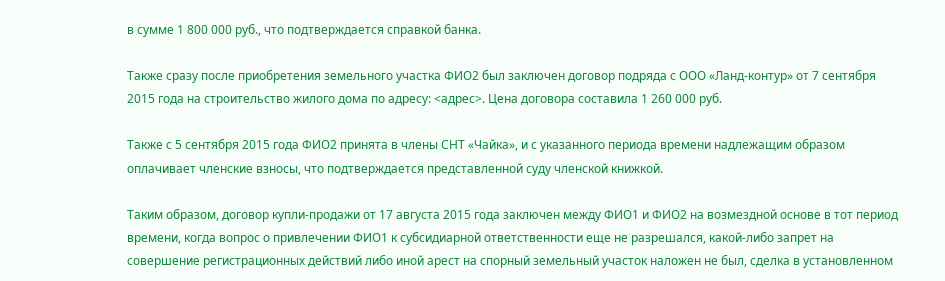в сумме 1 800 000 руб., что подтверждается справкой банка.

Также сразу после приобретения земельного участка ФИО2 был заключен договор подряда с ООО «Ланд-контур» от 7 сентября 2015 года на строительство жилого дома по адресу: <адрес>. Цена договора составила 1 260 000 руб.

Также с 5 сентября 2015 года ФИО2 принята в члены СНТ «Чайка», и с указанного периода времени надлежащим образом оплачивает членские взносы, что подтверждается представленной суду членской книжкой.

Таким образом, договор купли-продажи от 17 августа 2015 года заключен между ФИО1 и ФИО2 на возмездной основе в тот период времени, когда вопрос о привлечении ФИО1 к субсидиарной ответственности еще не разрешался, какой-либо запрет на совершение регистрационных действий либо иной арест на спорный земельный участок наложен не был, сделка в установленном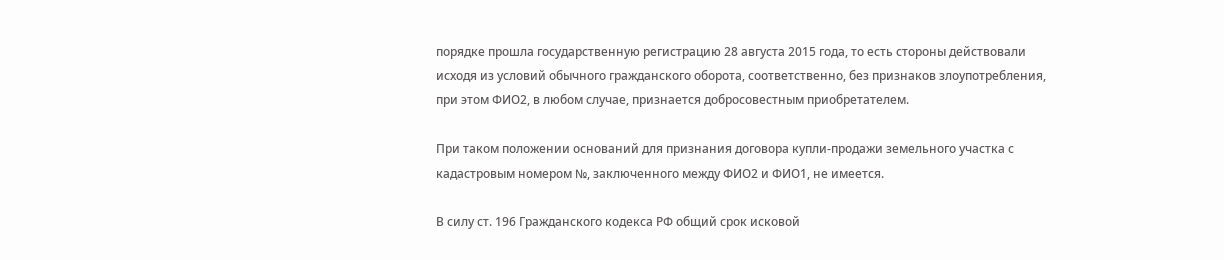порядке прошла государственную регистрацию 28 августа 2015 года, то есть стороны действовали исходя из условий обычного гражданского оборота, соответственно, без признаков злоупотребления, при этом ФИО2, в любом случае, признается добросовестным приобретателем.

При таком положении оснований для признания договора купли-продажи земельного участка с кадастровым номером №, заключенного между ФИО2 и ФИО1, не имеется.

В силу ст. 196 Гражданского кодекса РФ общий срок исковой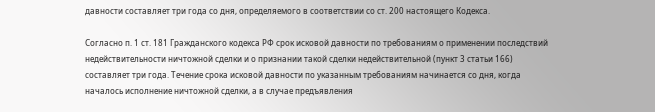давности составляет три года со дня, определяемого в соответствии со ст. 200 настоящего Кодекса.

Согласно п. 1 ст. 181 Гражданского кодекса РФ срок исковой давности по требованиям о применении последствий недействительности ничтожной сделки и о признании такой сделки недействительной (пункт 3 статьи 166) составляет три года. Течение срока исковой давности по указанным требованиям начинается со дня, когда началось исполнение ничтожной сделки, а в случае предъявления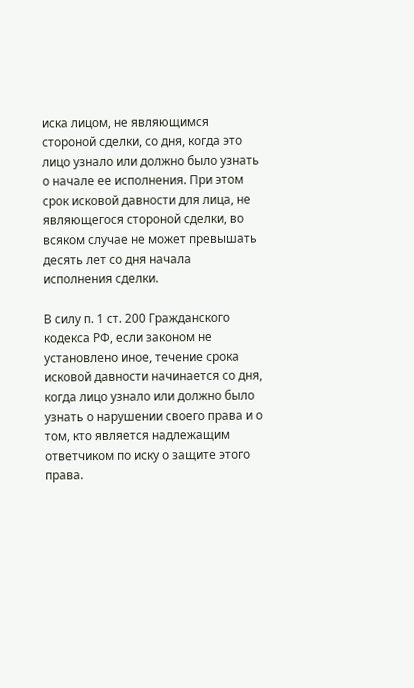иска лицом, не являющимся стороной сделки, со дня, когда это лицо узнало или должно было узнать о начале ее исполнения. При этом срок исковой давности для лица, не являющегося стороной сделки, во всяком случае не может превышать десять лет со дня начала исполнения сделки.

В силу п. 1 ст. 200 Гражданского кодекса РФ, если законом не установлено иное, течение срока исковой давности начинается со дня, когда лицо узнало или должно было узнать о нарушении своего права и о том, кто является надлежащим ответчиком по иску о защите этого права.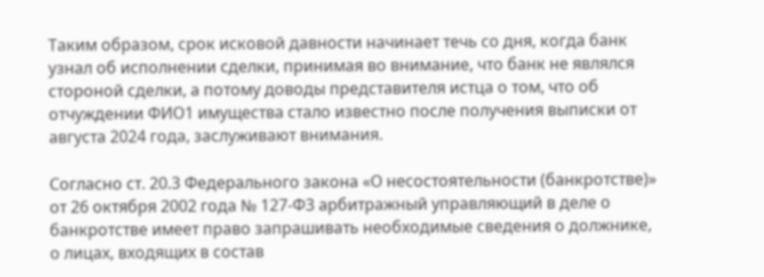Таким образом, срок исковой давности начинает течь со дня, когда банк узнал об исполнении сделки, принимая во внимание, что банк не являлся стороной сделки, а потому доводы представителя истца о том, что об отчуждении ФИО1 имущества стало известно после получения выписки от августа 2024 года, заслуживают внимания.

Согласно ст. 20.3 Федерального закона «О несостоятельности (банкротстве)» от 26 октября 2002 года № 127-Ф3 арбитражный управляющий в деле о банкротстве имеет право запрашивать необходимые сведения о должнике, о лицах, входящих в состав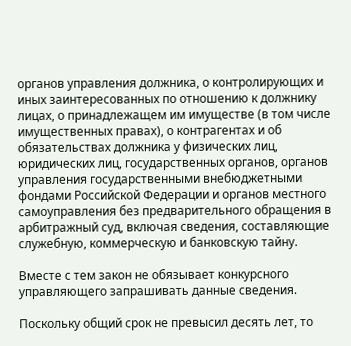органов управления должника, о контролирующих и иных заинтересованных по отношению к должнику лицах, о принадлежащем им имуществе (в том числе имущественных правах), о контрагентах и об обязательствах должника у физических лиц, юридических лиц, государственных органов, органов управления государственными внебюджетными фондами Российской Федерации и органов местного самоуправления без предварительного обращения в арбитражный суд, включая сведения, составляющие служебную, коммерческую и банковскую тайну.

Вместе с тем закон не обязывает конкурсного управляющего запрашивать данные сведения.

Поскольку общий срок не превысил десять лет, то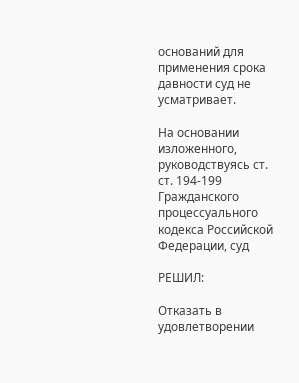оснований для применения срока давности суд не усматривает.

На основании изложенного, руководствуясь ст. ст. 194-199 Гражданского процессуального кодекса Российской Федерации, суд

РЕШИЛ:

Отказать в удовлетворении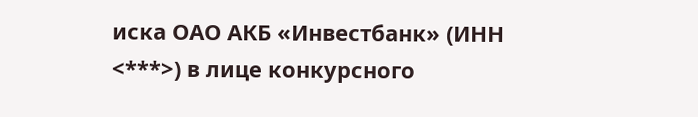иска ОАО АКБ «Инвестбанк» (ИНН <***>) в лице конкурсного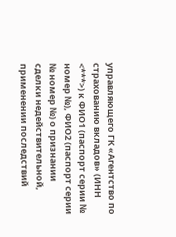управляющего ГК «Агентство по страхованию вкладов» (ИНН <***>) к ФИО1 (паспорт серии № номер №), ФИО2 (паспорт серии № номер №) о признании сделки недействительной, применении последствий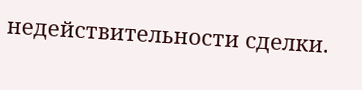недействительности сделки.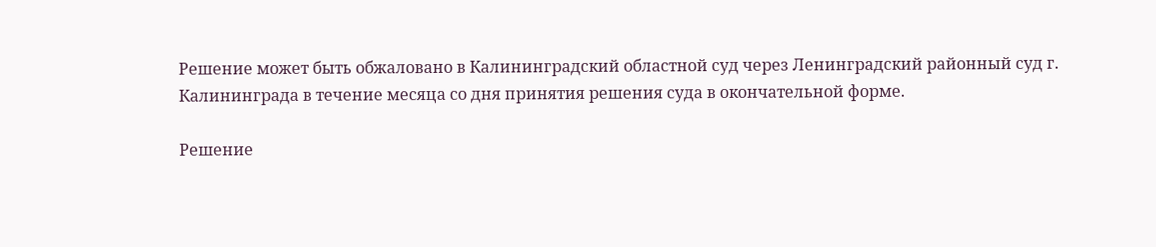Решение может быть обжаловано в Калининградский областной суд через Ленинградский районный суд г. Калининграда в течение месяца со дня принятия решения суда в окончательной форме.

Решение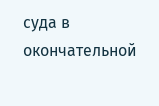суда в окончательной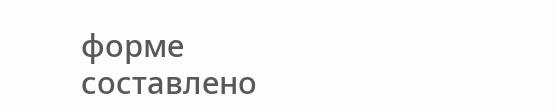форме составлено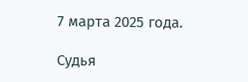7 марта 2025 года.

Судья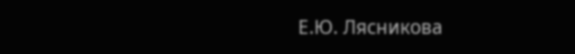Е.Ю. Лясникова